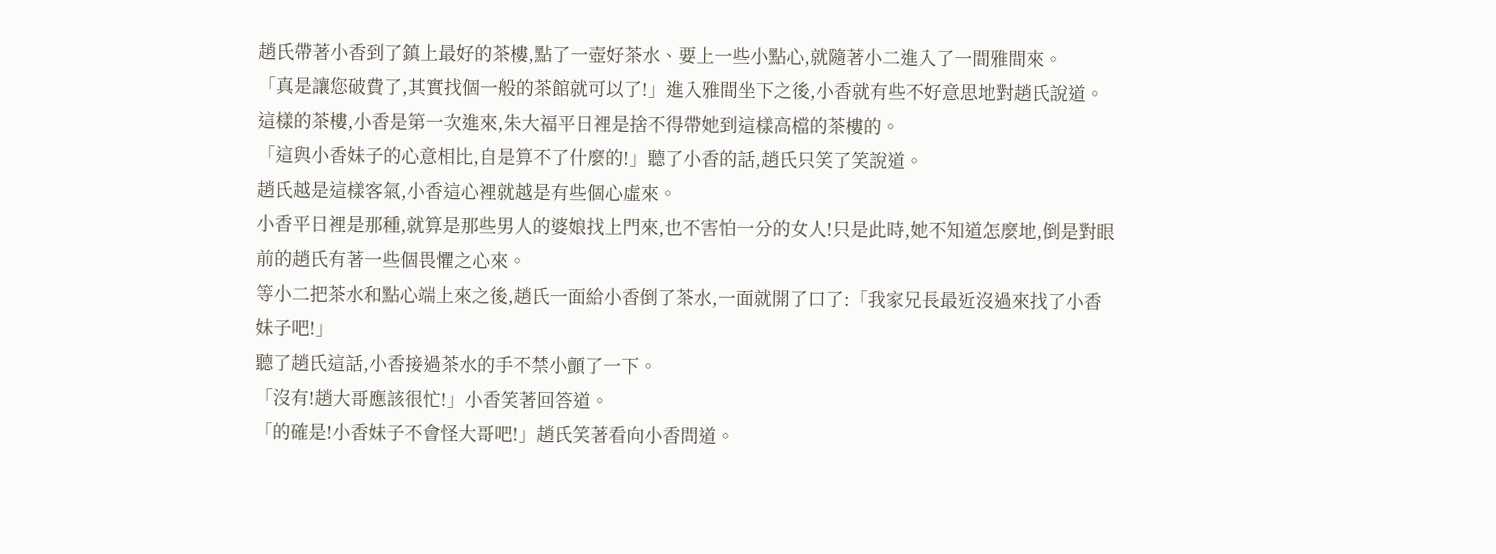趙氏帶著小香到了鎮上最好的茶樓,點了一壺好茶水、要上一些小點心,就隨著小二進入了一間雅間來。
「真是讓您破費了,其實找個一般的茶館就可以了!」進入雅間坐下之後,小香就有些不好意思地對趙氏說道。
這樣的茶樓,小香是第一次進來,朱大福平日裡是捨不得帶她到這樣高檔的茶樓的。
「這與小香妹子的心意相比,自是算不了什麼的!」聽了小香的話,趙氏只笑了笑說道。
趙氏越是這樣客氣,小香這心裡就越是有些個心虛來。
小香平日裡是那種,就算是那些男人的婆娘找上門來,也不害怕一分的女人!只是此時,她不知道怎麼地,倒是對眼前的趙氏有著一些個畏懼之心來。
等小二把茶水和點心端上來之後,趙氏一面給小香倒了茶水,一面就開了口了:「我家兄長最近沒過來找了小香妹子吧!」
聽了趙氏這話,小香接過茶水的手不禁小顫了一下。
「沒有!趙大哥應該很忙!」小香笑著回答道。
「的確是!小香妹子不會怪大哥吧!」趙氏笑著看向小香問道。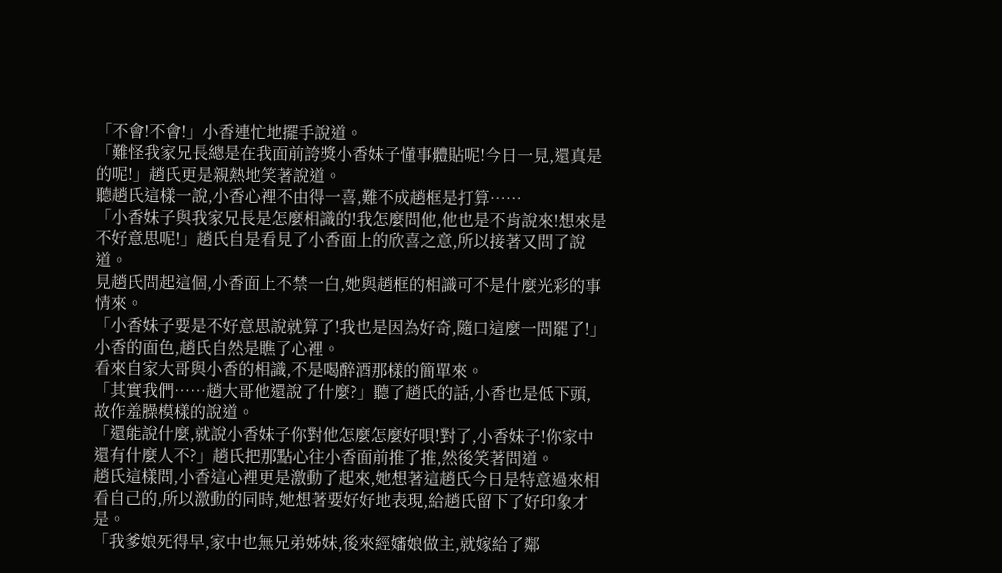「不會!不會!」小香連忙地擺手說道。
「難怪我家兄長總是在我面前誇獎小香妹子懂事體貼呢!今日一見,還真是的呢!」趙氏更是親熱地笑著說道。
聽趙氏這樣一說,小香心裡不由得一喜,難不成趙框是打算……
「小香妹子與我家兄長是怎麼相識的!我怎麼問他,他也是不肯說來!想來是不好意思呢!」趙氏自是看見了小香面上的欣喜之意,所以接著又問了說道。
見趙氏問起這個,小香面上不禁一白,她與趙框的相識可不是什麼光彩的事情來。
「小香妹子要是不好意思說就算了!我也是因為好奇,隨口這麼一問罷了!」小香的面色,趙氏自然是瞧了心裡。
看來自家大哥與小香的相識,不是喝醉酒那樣的簡單來。
「其實我們……趙大哥他還說了什麼?」聽了趙氏的話,小香也是低下頭,故作羞臊模樣的說道。
「還能說什麼,就說小香妹子你對他怎麼怎麼好唄!對了,小香妹子!你家中還有什麼人不?」趙氏把那點心往小香面前推了推,然後笑著問道。
趙氏這樣問,小香這心裡更是激動了起來,她想著這趙氏今日是特意過來相看自己的,所以激動的同時,她想著要好好地表現,給趙氏留下了好印象才是。
「我爹娘死得早,家中也無兄弟姊妹,後來經嬸娘做主,就嫁給了鄰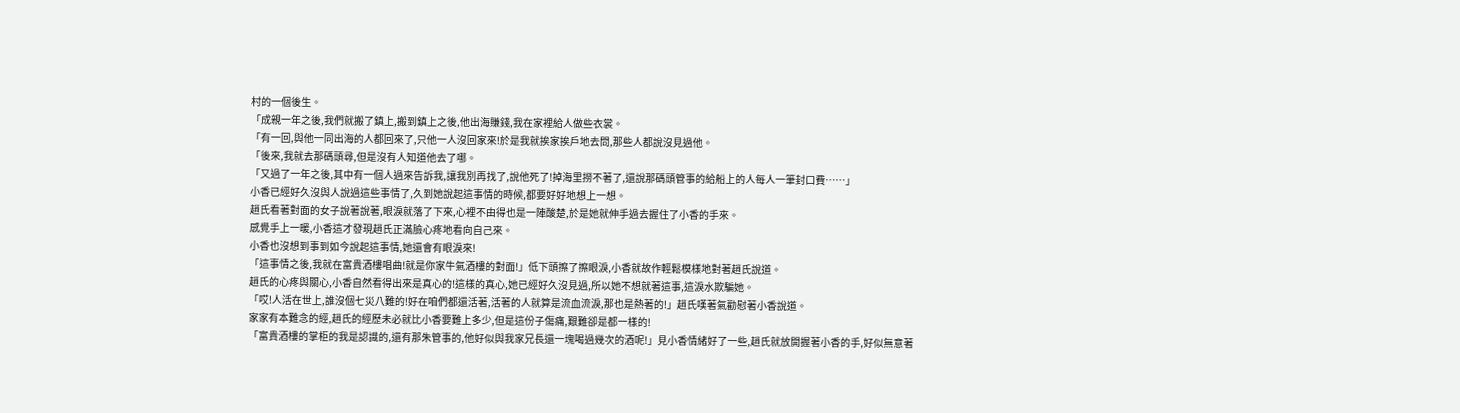村的一個後生。
「成親一年之後,我們就搬了鎮上,搬到鎮上之後,他出海賺錢,我在家裡給人做些衣裳。
「有一回,與他一同出海的人都回來了,只他一人沒回家來!於是我就挨家挨戶地去問,那些人都說沒見過他。
「後來,我就去那碼頭尋,但是沒有人知道他去了哪。
「又過了一年之後,其中有一個人過來告訴我,讓我別再找了,說他死了!掉海里撈不著了,還說那碼頭管事的給船上的人每人一筆封口費……」
小香已經好久沒與人說過這些事情了,久到她說起這事情的時候,都要好好地想上一想。
趙氏看著對面的女子說著說著,眼淚就落了下來,心裡不由得也是一陣酸楚,於是她就伸手過去握住了小香的手來。
感覺手上一暖,小香這才發現趙氏正滿臉心疼地看向自己來。
小香也沒想到事到如今說起這事情,她還會有眼淚來!
「這事情之後,我就在富貴酒樓唱曲!就是你家牛氣酒樓的對面!」低下頭擦了擦眼淚,小香就故作輕鬆模樣地對著趙氏說道。
趙氏的心疼與關心,小香自然看得出來是真心的!這樣的真心,她已經好久沒見過,所以她不想就著這事,這淚水欺騙她。
「哎!人活在世上,誰沒個七災八難的!好在咱們都還活著,活著的人就算是流血流淚,那也是熱著的!」趙氏嘆著氣勸慰著小香說道。
家家有本難念的經,趙氏的經歷未必就比小香要難上多少,但是這份子傷痛,艱難卻是都一樣的!
「富貴酒樓的掌柜的我是認識的,還有那朱管事的,他好似與我家兄長還一塊喝過幾次的酒呢!」見小香情緒好了一些,趙氏就放開握著小香的手,好似無意著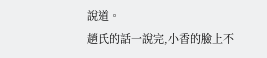說道。
趙氏的話一說完,小香的臉上不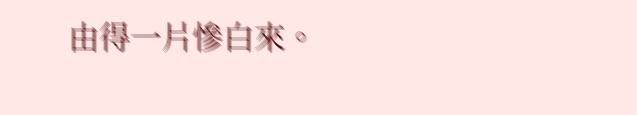由得一片慘白來。